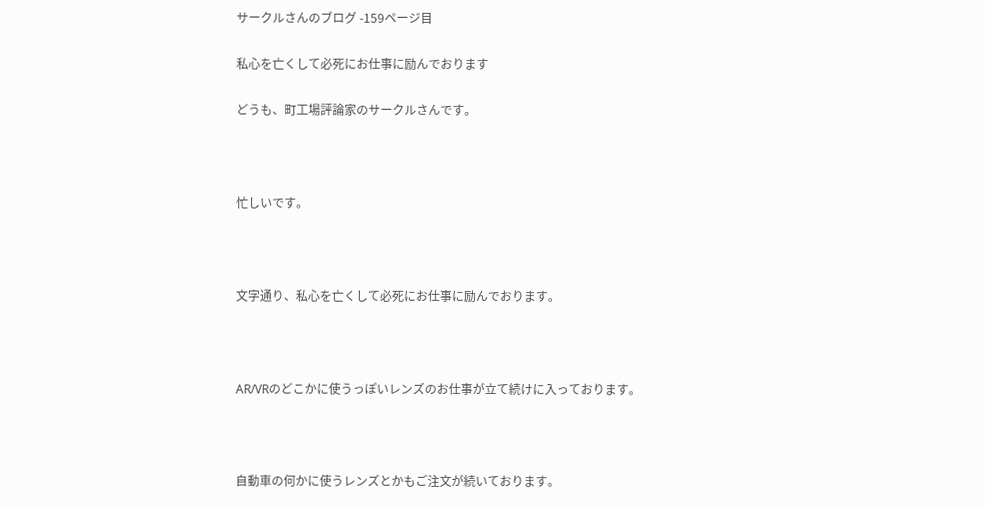サークルさんのブログ -159ページ目

私心を亡くして必死にお仕事に励んでおります

どうも、町工場評論家のサークルさんです。



忙しいです。



文字通り、私心を亡くして必死にお仕事に励んでおります。



AR/VRのどこかに使うっぽいレンズのお仕事が立て続けに入っております。



自動車の何かに使うレンズとかもご注文が続いております。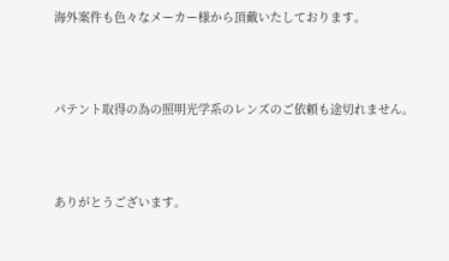海外案件も色々なメーカー様から頂戴いたしております。



パテント取得の為の照明光学系のレンズのご依頼も途切れません。



ありがとうございます。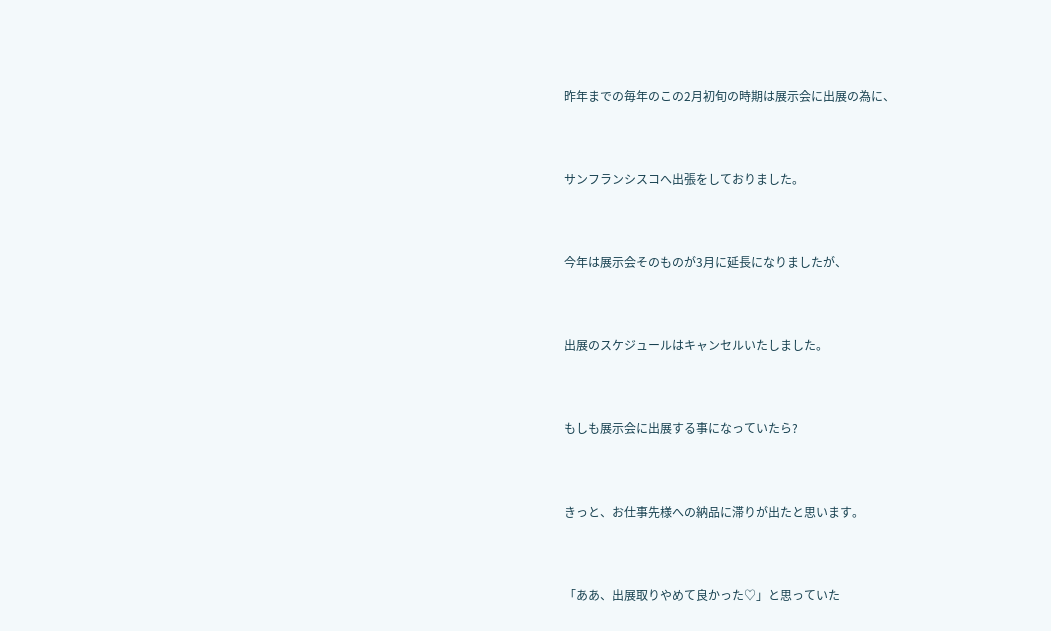昨年までの毎年のこの2月初旬の時期は展示会に出展の為に、



サンフランシスコへ出張をしておりました。



今年は展示会そのものが3月に延長になりましたが、



出展のスケジュールはキャンセルいたしました。



もしも展示会に出展する事になっていたら?



きっと、お仕事先様への納品に滞りが出たと思います。



「ああ、出展取りやめて良かった♡」と思っていた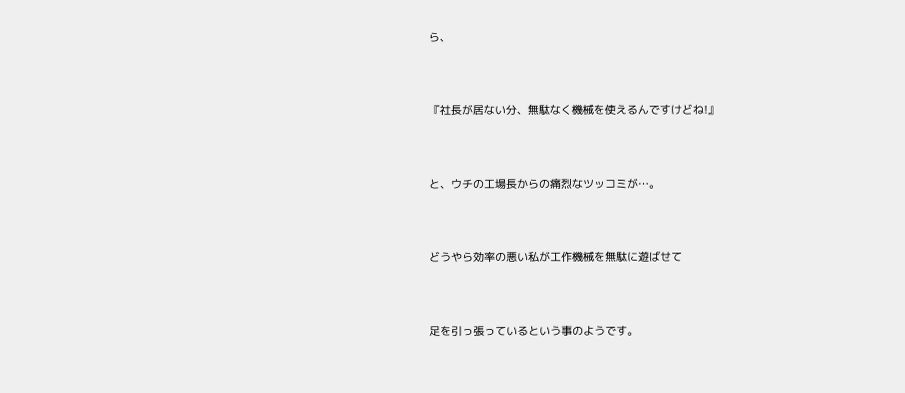ら、



『社長が居ない分、無駄なく機械を使えるんですけどね!』



と、ウチの工場長からの痛烈なツッコミが…。



どうやら効率の悪い私が工作機械を無駄に遊ばせて



足を引っ張っているという事のようです。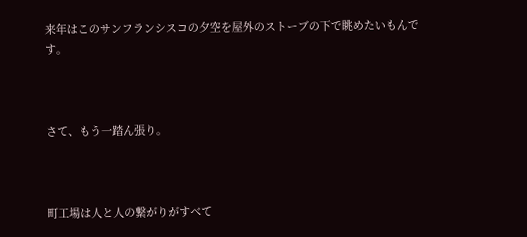来年はこのサンフランシスコの夕空を屋外のストーブの下で眺めたいもんです。



さて、もう一踏ん張り。



町工場は人と人の繋がりがすべて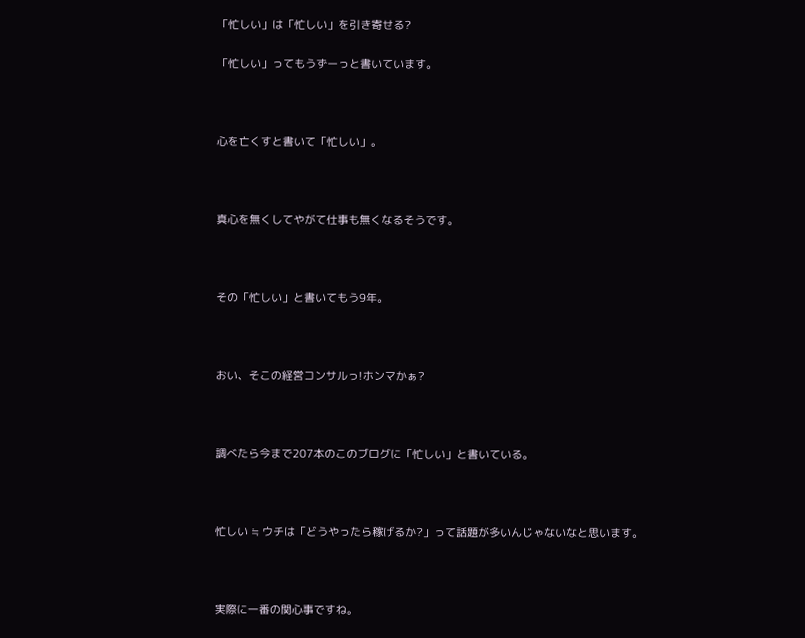「忙しい」は「忙しい」を引き寄せる?

「忙しい」ってもうずーっと書いています。



心を亡くすと書いて「忙しい」。



真心を無くしてやがて仕事も無くなるそうです。



その「忙しい」と書いてもう9年。



おい、そこの経営コンサルっ!ホンマかぁ?



調べたら今まで207本のこのブログに「忙しい」と書いている。



忙しい ≒ ウチは「どうやったら稼げるか?」って話題が多いんじゃないなと思います。



実際に一番の関心事ですね。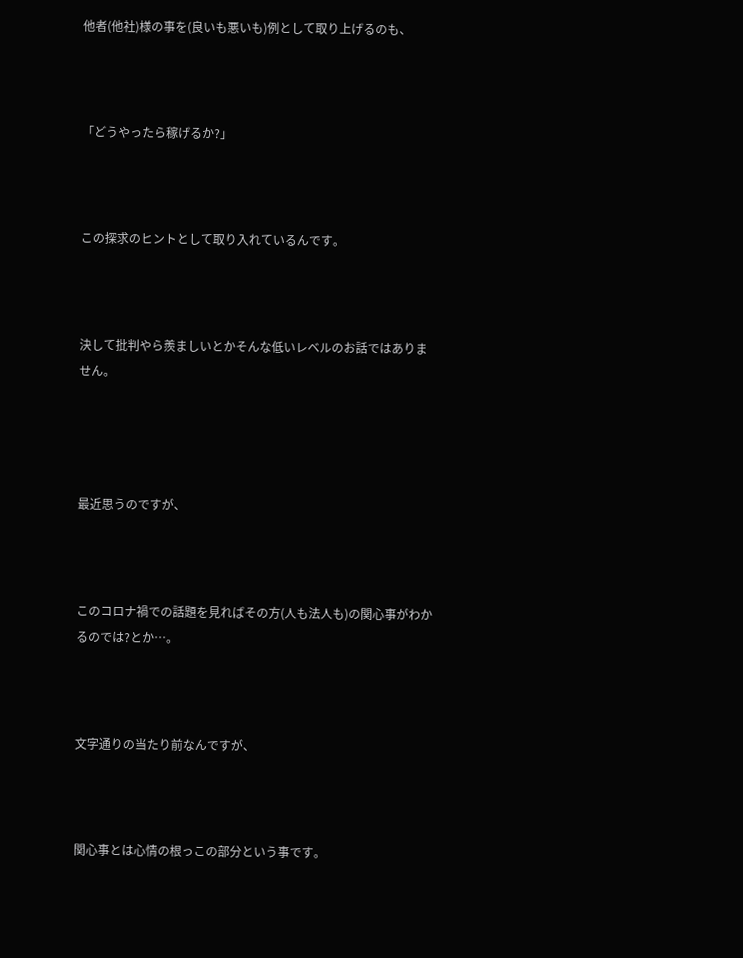他者(他社)様の事を(良いも悪いも)例として取り上げるのも、



「どうやったら稼げるか?」



この探求のヒントとして取り入れているんです。



決して批判やら羨ましいとかそんな低いレベルのお話ではありません。




最近思うのですが、



このコロナ禍での話題を見ればその方(人も法人も)の関心事がわかるのでは?とか…。



文字通りの当たり前なんですが、



関心事とは心情の根っこの部分という事です。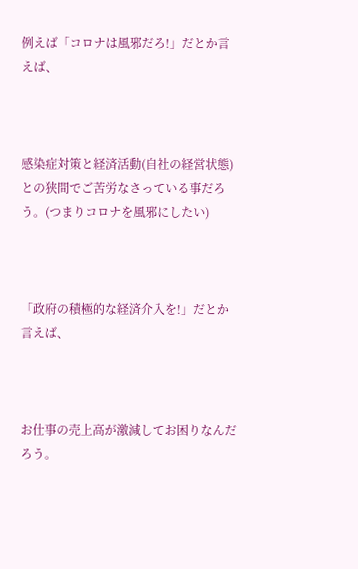例えば「コロナは風邪だろ!」だとか言えば、



感染症対策と経済活動(自社の経営状態)との狭間でご苦労なさっている事だろう。(つまりコロナを風邪にしたい)



「政府の積極的な経済介入を!」だとか言えば、



お仕事の売上高が激減してお困りなんだろう。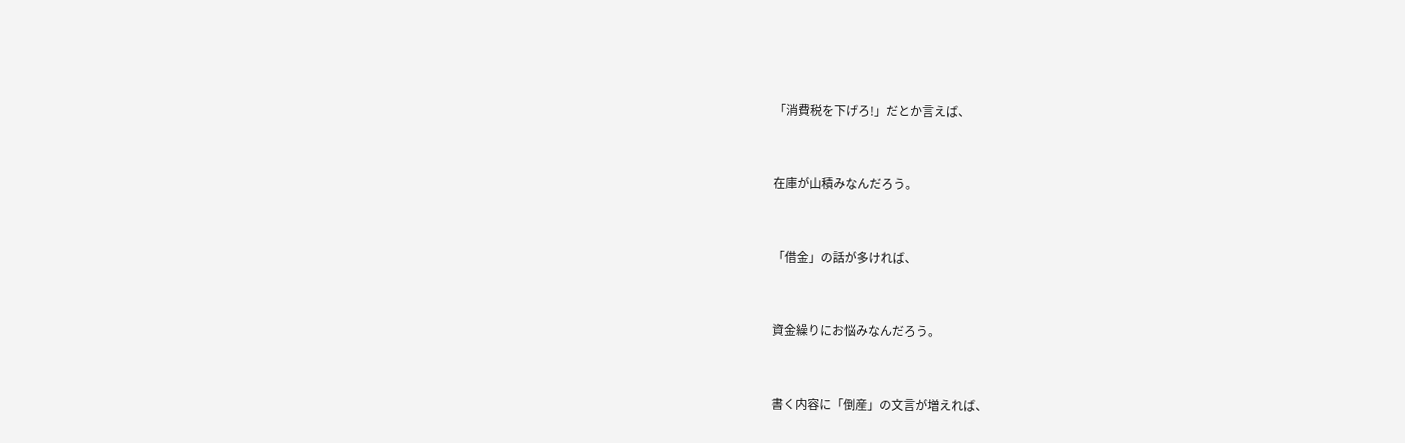「消費税を下げろ!」だとか言えば、



在庫が山積みなんだろう。



「借金」の話が多ければ、



資金繰りにお悩みなんだろう。



書く内容に「倒産」の文言が増えれば、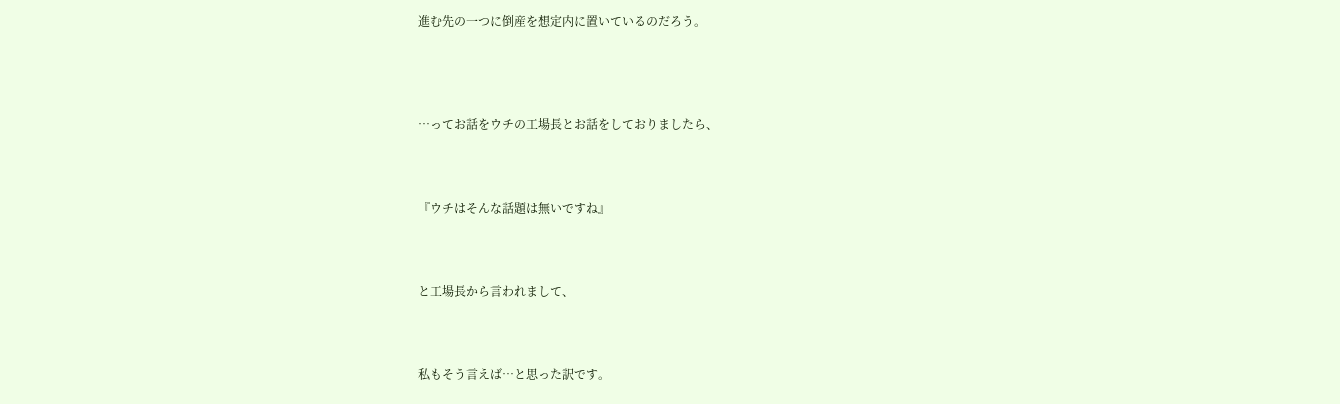進む先の一つに倒産を想定内に置いているのだろう。




…ってお話をウチの工場長とお話をしておりましたら、



『ウチはそんな話題は無いですね』



と工場長から言われまして、



私もそう言えば…と思った訳です。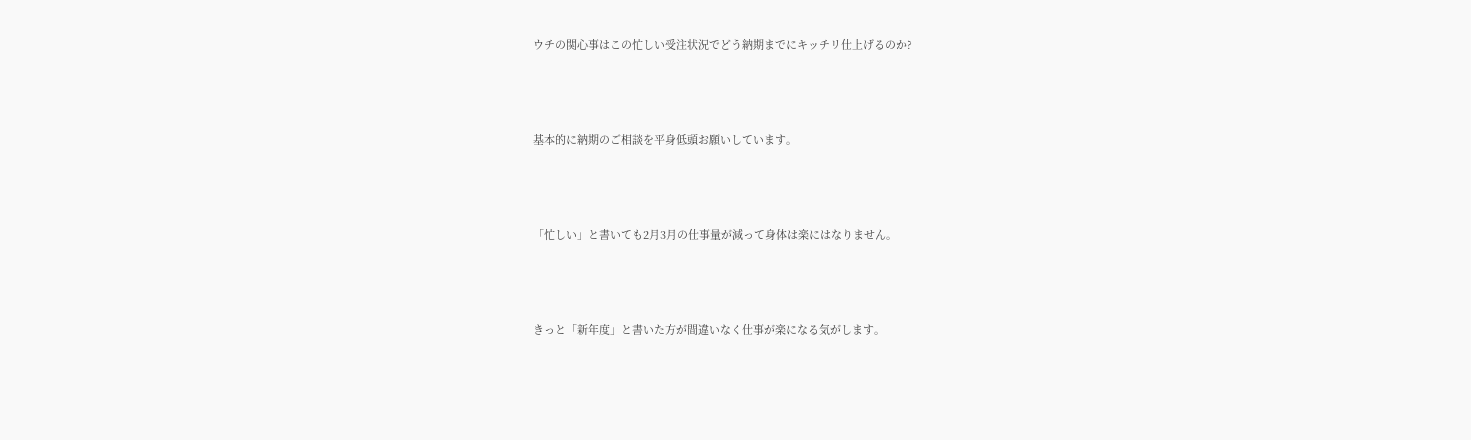ウチの関心事はこの忙しい受注状況でどう納期までにキッチリ仕上げるのか?



基本的に納期のご相談を平身低頭お願いしています。



「忙しい」と書いても2月3月の仕事量が減って身体は楽にはなりません。



きっと「新年度」と書いた方が間違いなく仕事が楽になる気がします。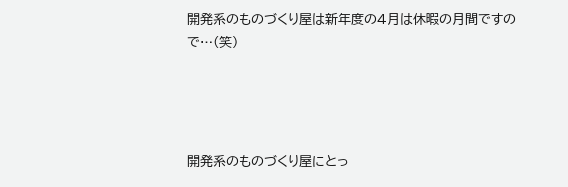開発系のものづくり屋は新年度の4月は休暇の月間ですので…(笑)




開発系のものづくり屋にとっ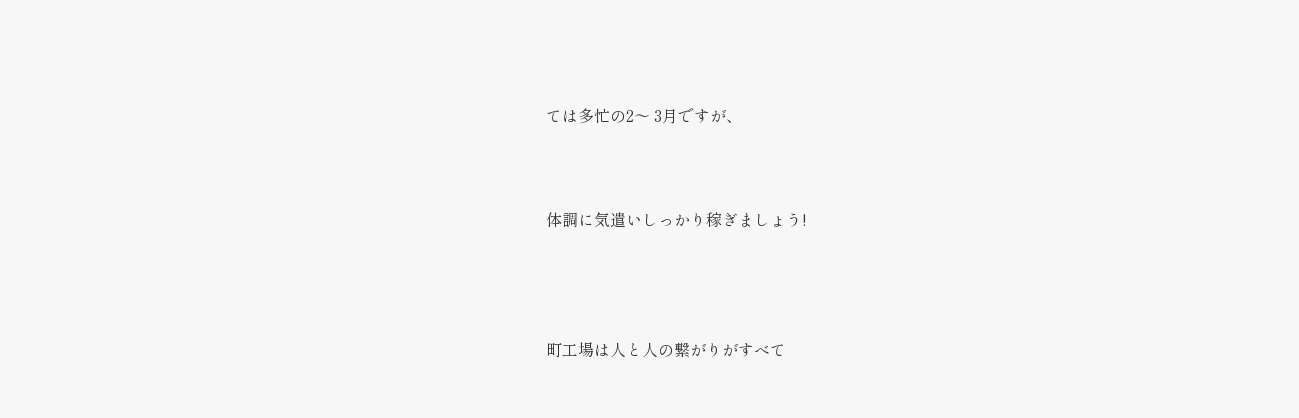ては多忙の2〜 3月ですが、



体調に気遣いしっかり稼ぎましょう!




町工場は人と人の繋がりがすべて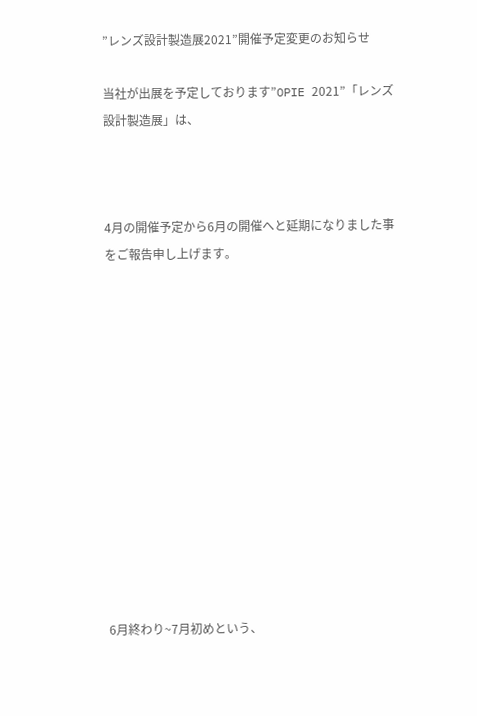”レンズ設計製造展2021”開催予定変更のお知らせ

当社が出展を予定しております”OPIE 2021”「レンズ設計製造展」は、



4月の開催予定から6月の開催へと延期になりました事をご報告申し上げます。













6月終わり~7月初めという、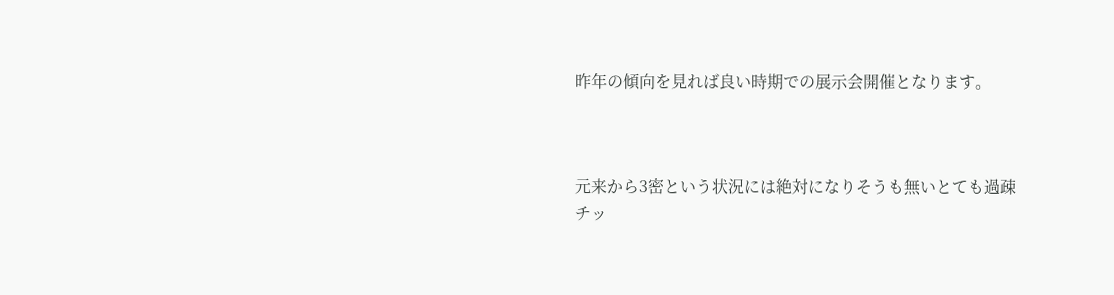昨年の傾向を見れば良い時期での展示会開催となります。



元来から3密という状況には絶対になりそうも無いとても過疎チッ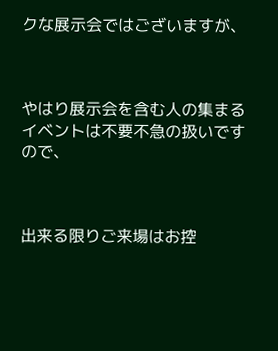クな展示会ではございますが、



やはり展示会を含む人の集まるイベントは不要不急の扱いですので、



出来る限りご来場はお控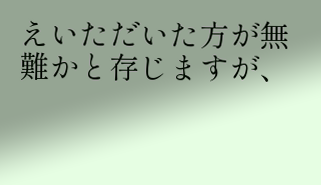えいただいた方が無難かと存じますが、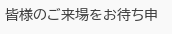皆様のご来場をお待ち申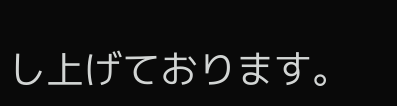し上げております。